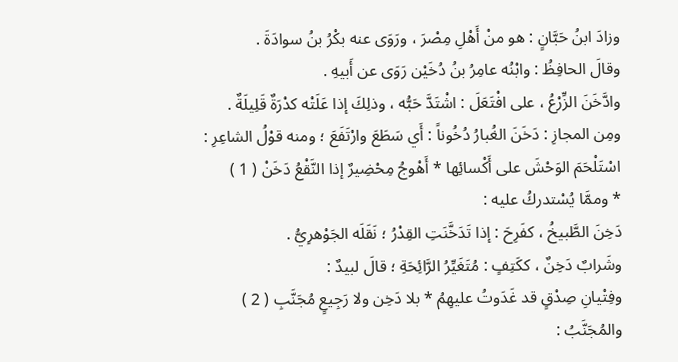وزادَ ابنُ حَبَّانٍ : هو منْ أَهْلِ مِصْرَ ، ورَوَى عنه بكْرُ بنُ سوادَةَ .
وقالَ الحافِظُ : وابْنُه عامِرُ بنُ دُخَيْن رَوَى عن أَبيهِ .
وادَّخَنَ الزِّرْعُ ، على افْتَعَلَ : اشْتَدَّ حَبُّه ، وذلِكَ إذا عَلَتْه كدْرَةٌ قَلِيلَةٌ .
ومِن المجازِ : دَخَنَ الغُبارُ دُخُوناً : أَي سَطَعَ وارْتَفَعَ ؛ ومنه قوْلُ الشاعِرِ :
اسْتَلْحَمَ الوَحْشَ على أَكْسائِها * أَهْوجُ مِحْضِيرٌ إذا النَّقْعُ دَخَنْ ( 1 )
* وممَّا يُسْتدركُ عليه :
دَخِنَ الطَّبيخُ ، كفَرِحَ : إذا تَدَخَّنَتِ القِدْرُ ؛ نَقَلَه الجَوْهرِيُّ .
وشَرابٌ دَخِنٌ ، ككَتِفٍ : مُتَغَيِّرُ الرَّائِحَةِ ؛ قالَ لبيدٌ :
وفِتْيانِ صِدْقٍ قد غَدَوتُ عليهِمُ * بلا دَخِن ولا رَجِيعٍ مُجَنَّبِ ( 2 )
والمُجَنَّبُ :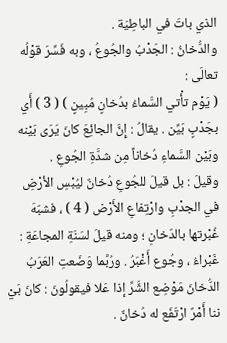الذي باتَ في الباطِيَة .
والدُّخانُ : الجَدْبُ والجُوعُ ، وبه فَسِّرَ قوْلُه تعالَى :
( يَوْم تأْتي السَّماءُ بدُخانٍ مُبِينٍ ) ( 3 ) أَي بجَدْبٍ بَيِّن . يقالُ : إِنَّ الجائِعَ كانَ يَرَى بَيْنه وبَيْن السَّماءِ دُخاناً مِن شدَّةِ الجُوعِ .
وقيلَ : بل قيلَ للجُوعِ دُخانٌ ليُبْسِ الأرْضِ في الجدْبِ وارْتِفاعِ الأَرْض ( 4 ) ، فشبّهَ غُبْرتها بالدّخانِ ؛ ومنه قيلَ لسَنَةِ المجاعَةِ : غَبْراءُ ، وجُوع أَغْبَرُ . ورُبَّما وَضَعتِ العَرَبُ الدُّخانَ مَوْضِع الشَّرِّ إذا عَلا فيقولُونَ : كانَ بَيْ
ننا أَمْرٌ ارْتَفَع له دُخانٌ .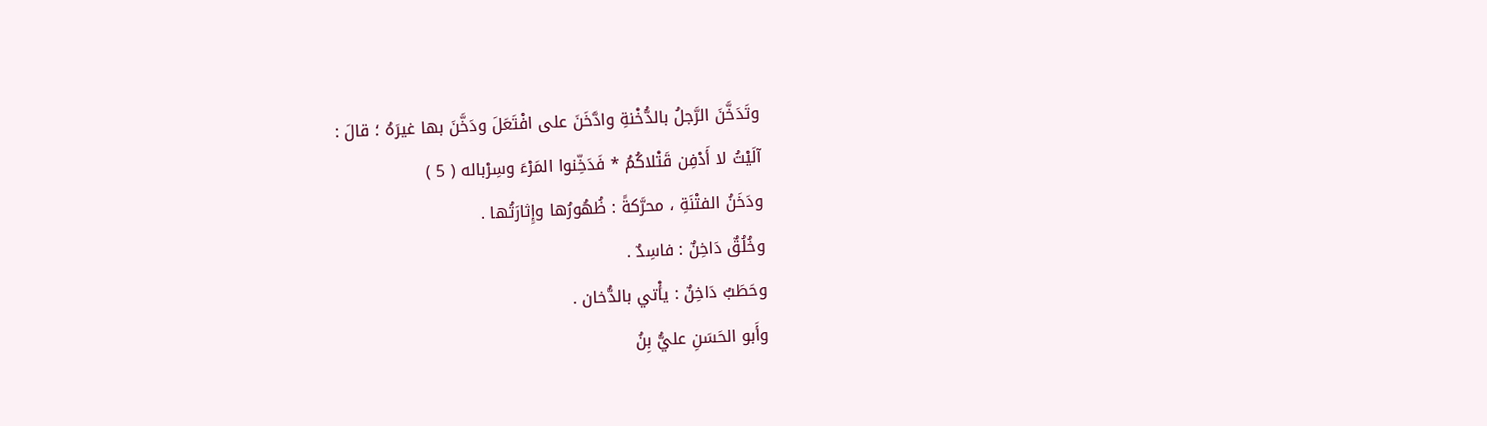وتَدَخَّنَ الرَّجلُ بالدُّخْنةِ وادَّخَنَ على افْتَعَلَ ودَخَّنَ بها غيرَهُ ؛ قالَ :
آلَيْتُ لا أَدْفِن قَتْلاكُمُ * فَدَخِّنوا المَرْءَ وسِرْباله ( 5 )
ودَخَنُ الفتْنَةِ ، محرَّكةً : ظُهُورُها وإِثارَتُها .
وخُلُقٌ دَاخِنٌ : فاسِدٌ .
وحَطَبٌ دَاخِنٌ : يأْتي بالدُّخان .
وأَبو الحَسَنِ عليُّ بِنُ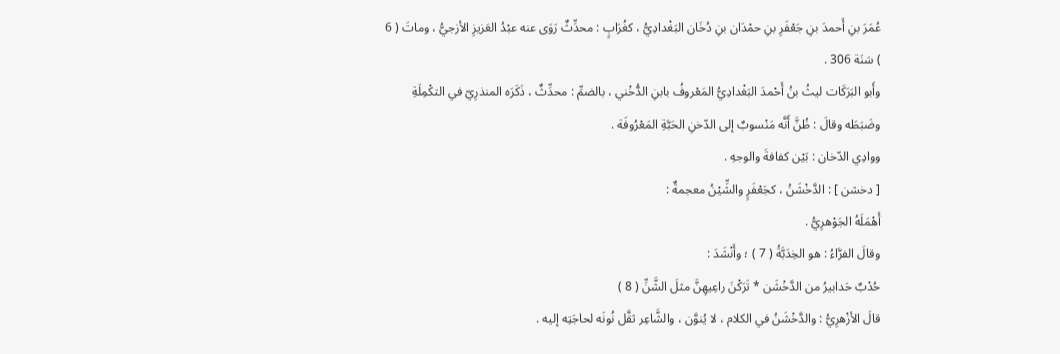عُمَرَ بنِ أَحمدَ بنِ جَعْفَرِ بنِ حمْدَان بنِ دُخَان البَغْدادِيُّ ، كغُرَابٍ : محدِّثٌ رَوَى عنه عبْدُ العَزيزِ الأزجيُّ ، وماتَ ( 6 ) سَنَة 306 .
وأَبو البَرَكَات ليثُ بنُ أَحْمدَ البَغْدادِيُّ المَعْروفُ بابنِ الدُّخْني ، بالضمِّ : محدِّثٌ ، ذَكَرَه المنذرِيّ في التكْمِلَةِ وضَبَطَه وقالَ : ظُنَّ أَنَّه مَنْسوبٌ إلى الدّخنِ الحَبَّةِ المَعْرُوفَة .
ووادِي الدّخان : بَيْن كفافةَ والوجهِ .
[ دخشن ] : الدَّخْشَنُ ، كجَعْفَرٍ والشِّيْنُ معجمةٌ :
أَهْمَلَهُ الجَوْهرِيُّ .
وقالَ الفرَّاءُ : هو الخِدَبَّةُ ( 7 ) ؛ وأَنْشَدَ :
حُدْبٌ حَدابيرُ من الدَّخْشَن * تَرَكْنَ راعِيهِنَّ مثلَ الشَّنِّ ( 8 )
قالَ الأزْهرِيُّ : والدَّخْشَنُ في الكلام ، لا يُنوَّن ، والشَّاعِر ثقَّل نُونَه لحاجَتِه إليه .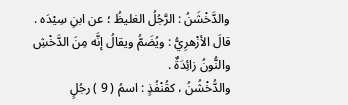والدَّخْشَنُ : الرَّجُلُ الغليظُ ؛ عن ابنِ سِيْدَه .
قالَ الأزْهرِيُّ : ويُضَمُّ ويقالُ إنَّه مِنَ الدَّخْشِ والنُّونُ زائِدَةٌ .
والدُّخْشُنُ ، كقُنْفُذٍ : اسمُ ( 9 ) رجُلٍ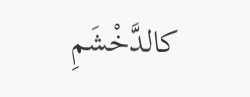كالدَّخْشَمِ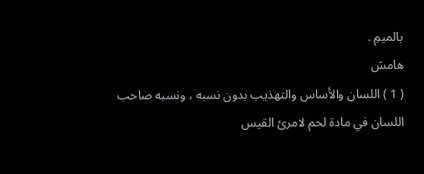بالميمِ .
هامش
( 1 ) اللسان والأساس والتهذيب بدون نسبه ، ونسبه صاحب اللسان في مادة لحم لامرئ القيس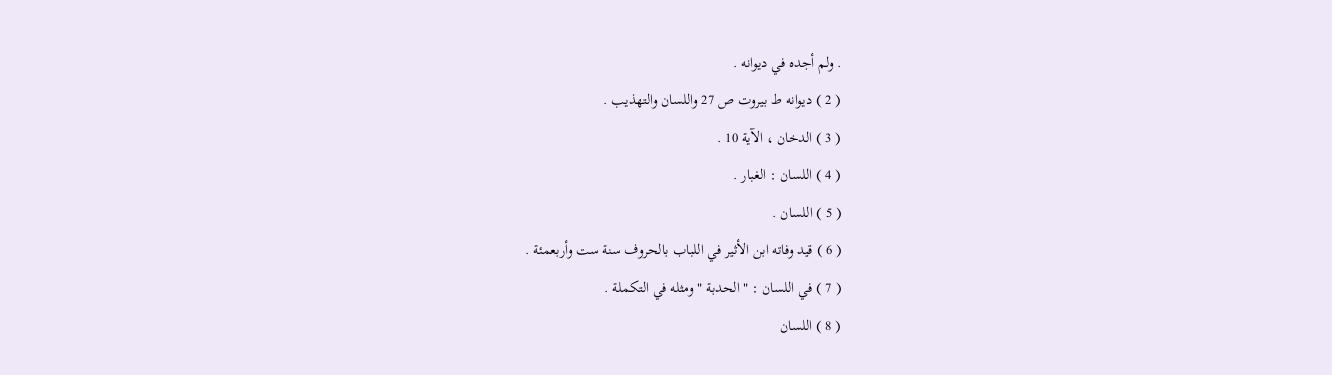. ولم أجده في ديوانه .
( 2 ) ديوانه ط بيروت ص 27 واللسان والتهذيب .
( 3 ) الدخان ، الآية 10 .
( 4 ) اللسان : الغبار .
( 5 ) اللسان .
( 6 ) قيد وفاته ابن الأثير في اللباب بالحروف سنة ست وأربعمئة .
( 7 ) في اللسان : " الحدبة " ومثله في التكملة .
( 8 ) اللسان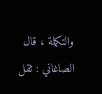والتكملة ، قال الصاغاني : ثقل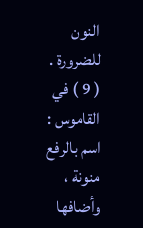النون للضرورة .
( 9 ) في القاموس : اسم بالرفع منونة ، وأضافها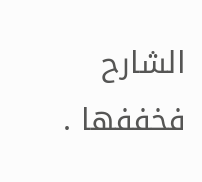الشارح فخففها .